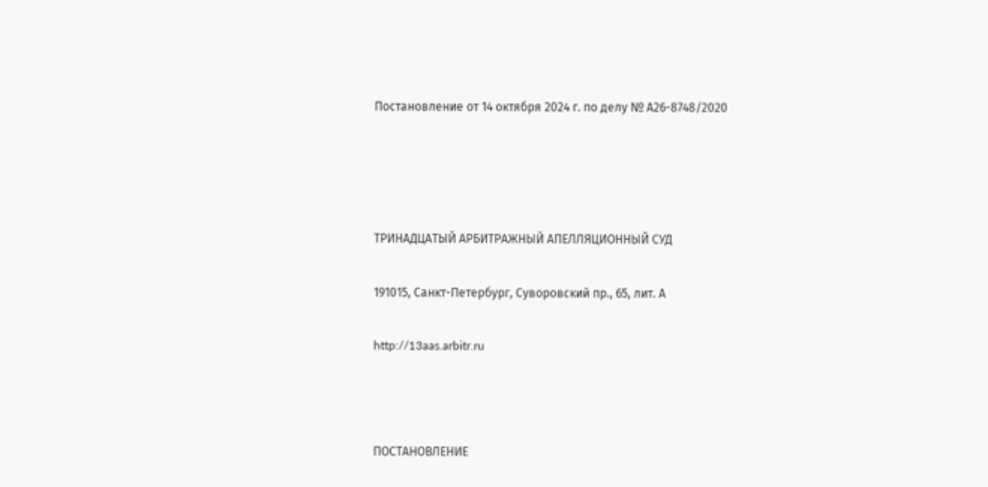Постановление от 14 октября 2024 г. по делу № А26-8748/2020




ТРИНАДЦАТЫЙ АРБИТРАЖНЫЙ АПЕЛЛЯЦИОННЫЙ СУД

191015, Санкт-Петербург, Суворовский пр., 65, лит. А

http://13aas.arbitr.ru



ПОСТАНОВЛЕНИЕ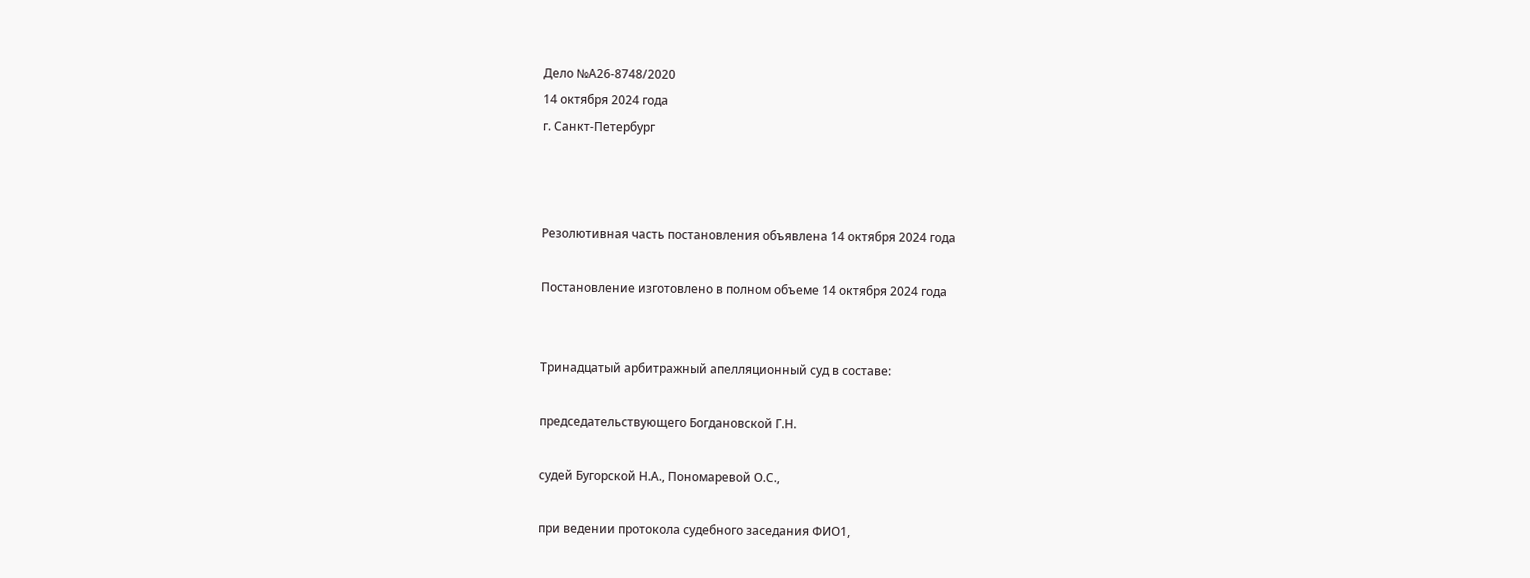Дело №А26-8748/2020
14 октября 2024 года
г. Санкт-Петербург



Резолютивная часть постановления объявлена 14 октября 2024 года

Постановление изготовлено в полном объеме 14 октября 2024 года


Тринадцатый арбитражный апелляционный суд в составе:

председательствующего Богдановской Г.Н.

судей Бугорской Н.А., Пономаревой О.С.,

при ведении протокола судебного заседания ФИО1,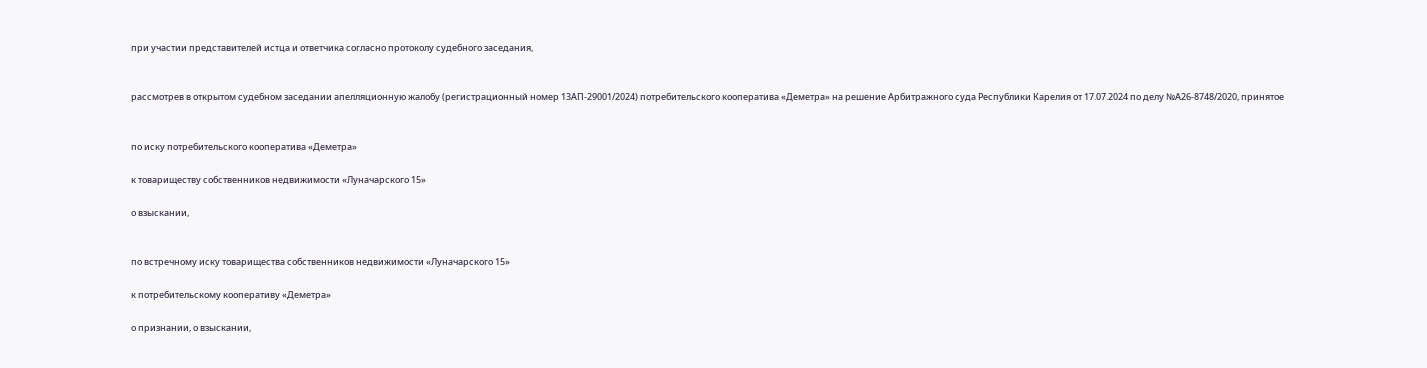при участии представителей истца и ответчика согласно протоколу судебного заседания,


рассмотрев в открытом судебном заседании апелляционную жалобу (регистрационный номер 13АП-29001/2024) потребительского кооператива «Деметра» на решение Арбитражного суда Республики Карелия от 17.07.2024 по делу №А26-8748/2020, принятое


по иску потребительского кооператива «Деметра»

к товариществу собственников недвижимости «Луначарского 15»

о взыскании,


по встречному иску товарищества собственников недвижимости «Луначарского 15»

к потребительскому кооперативу «Деметра»

о признании, о взыскании,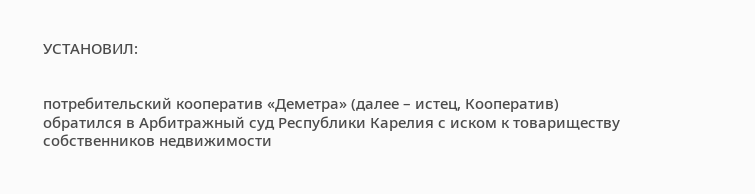УСТАНОВИЛ:


потребительский кооператив «Деметра» (далее – истец, Кооператив) обратился в Арбитражный суд Республики Карелия с иском к товариществу собственников недвижимости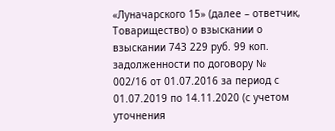«Луначарского 15» (далее – ответчик, Товарищество) о взыскании о взыскании 743 229 руб. 99 коп. задолженности по договору № 002/16 от 01.07.2016 за период с 01.07.2019 по 14.11.2020 (с учетом уточнения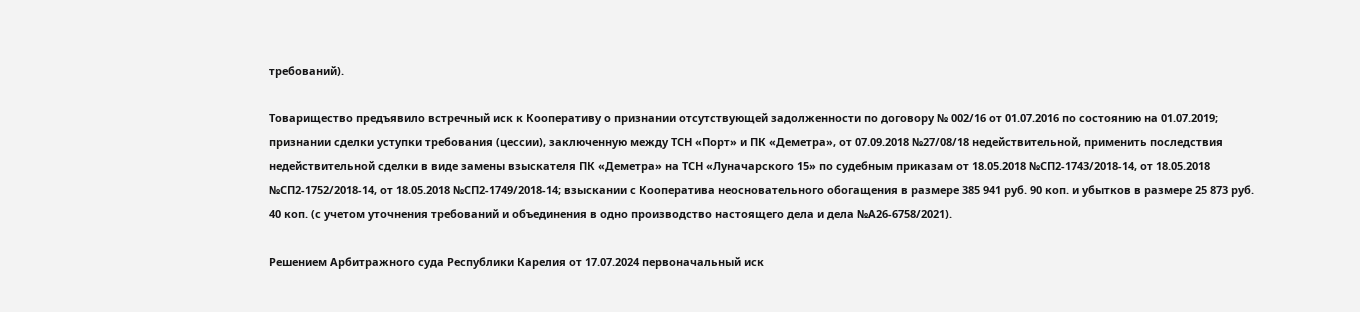требований).

Товарищество предъявило встречный иск к Кооперативу о признании отсутствующей задолженности по договору № 002/16 от 01.07.2016 по состоянию на 01.07.2019; признании сделки уступки требования (цессии), заключенную между ТСН «Порт» и ПК «Деметра», от 07.09.2018 №27/08/18 недействительной, применить последствия недействительной сделки в виде замены взыскателя ПК «Деметра» на ТСН «Луначарского 15» по судебным приказам от 18.05.2018 №СП2-1743/2018-14, от 18.05.2018 №СП2-1752/2018-14, от 18.05.2018 №СП2-1749/2018-14; взыскании с Кооператива неосновательного обогащения в размере 385 941 руб. 90 коп. и убытков в размере 25 873 руб. 40 коп. (с учетом уточнения требований и объединения в одно производство настоящего дела и дела №А26-6758/2021).

Решением Арбитражного суда Республики Карелия от 17.07.2024 первоначальный иск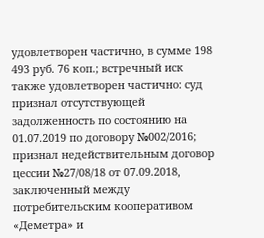удовлетворен частично, в сумме 198 493 руб. 76 коп.; встречный иск также удовлетворен частично: суд признал отсутствующей задолженность по состоянию на 01.07.2019 по договору №002/2016; признал недействительным договор цессии №27/08/18 от 07.09.2018, заключенный между потребительским кооперативом «Деметра» и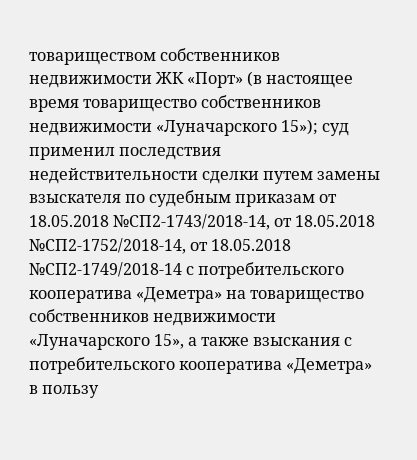товариществом собственников недвижимости ЖК «Порт» (в настоящее время товарищество собственников недвижимости «Луначарского 15»); суд применил последствия недействительности сделки путем замены взыскателя по судебным приказам от 18.05.2018 №СП2-1743/2018-14, от 18.05.2018 №СП2-1752/2018-14, от 18.05.2018 №СП2-1749/2018-14 с потребительского кооператива «Деметра» на товарищество собственников недвижимости «Луначарского 15», а также взыскания с потребительского кооператива «Деметра» в пользу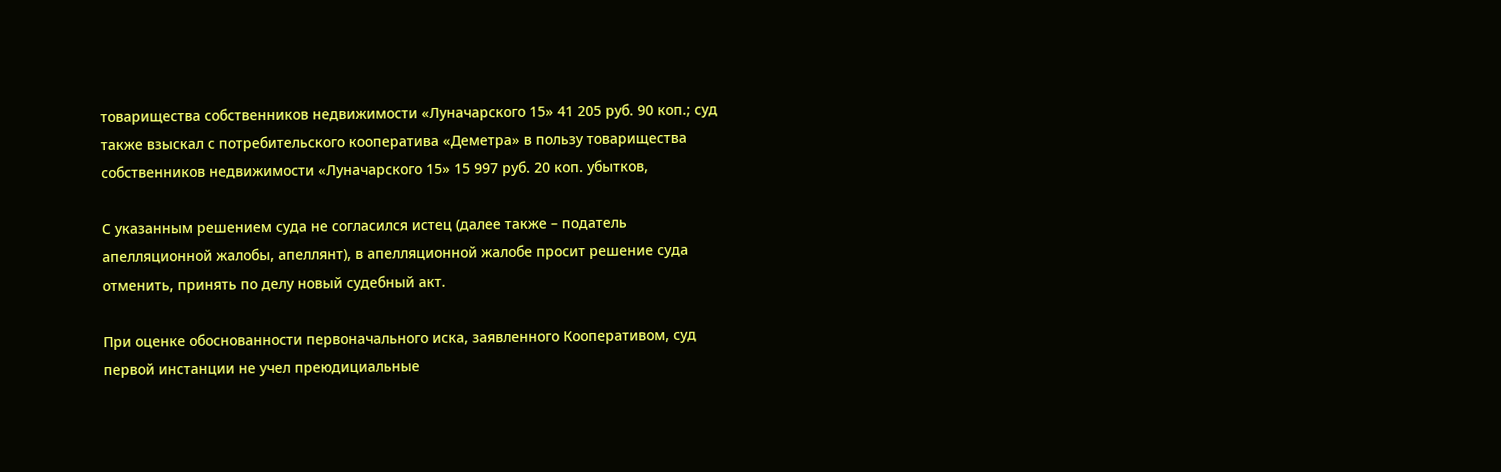товарищества собственников недвижимости «Луначарского 15» 41 205 руб. 90 коп.; суд также взыскал с потребительского кооператива «Деметра» в пользу товарищества собственников недвижимости «Луначарского 15» 15 997 руб. 20 коп. убытков,

С указанным решением суда не согласился истец (далее также – податель апелляционной жалобы, апеллянт), в апелляционной жалобе просит решение суда отменить, принять по делу новый судебный акт.

При оценке обоснованности первоначального иска, заявленного Кооперативом, суд первой инстанции не учел преюдициальные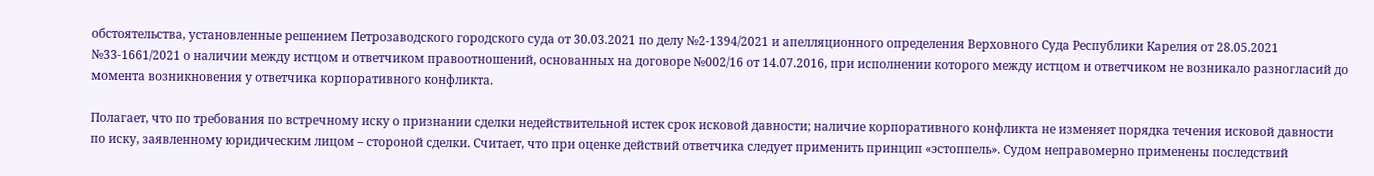обстоятельства, установленные решением Петрозаводского городского суда от 30.03.2021 по делу №2-1394/2021 и апелляционного определения Верховного Суда Республики Карелия от 28.05.2021 №33-1661/2021 о наличии между истцом и ответчиком правоотношений, основанных на договоре №002/16 от 14.07.2016, при исполнении которого между истцом и ответчиком не возникало разногласий до момента возникновения у ответчика корпоративного конфликта.

Полагает, что по требования по встречному иску о признании сделки недействительной истек срок исковой давности; наличие корпоративного конфликта не изменяет порядка течения исковой давности по иску, заявленному юридическим лицом – стороной сделки. Считает, что при оценке действий ответчика следует применить принцип «эстоппель». Судом неправомерно применены последствий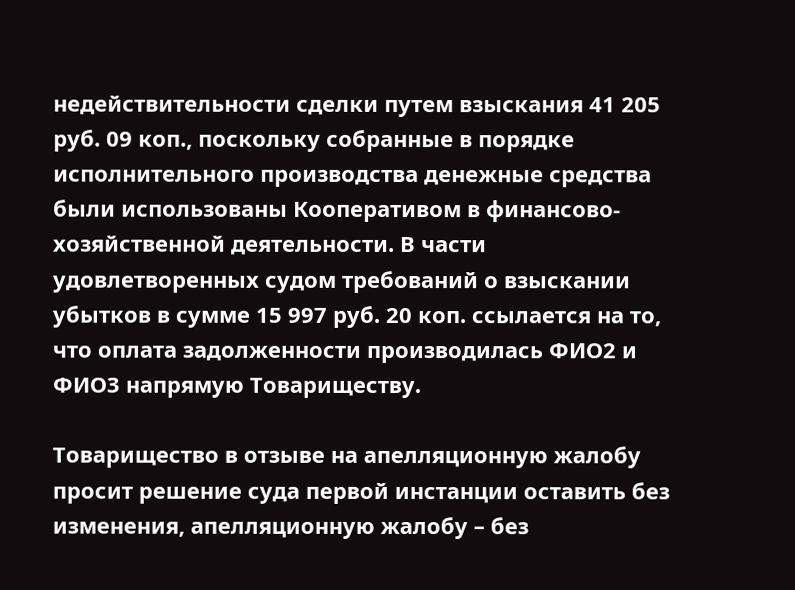недействительности сделки путем взыскания 41 205 руб. 09 коп., поскольку собранные в порядке исполнительного производства денежные средства были использованы Кооперативом в финансово-хозяйственной деятельности. В части удовлетворенных судом требований о взыскании убытков в сумме 15 997 руб. 20 коп. ссылается на то, что оплата задолженности производилась ФИО2 и ФИО3 напрямую Товариществу.

Товарищество в отзыве на апелляционную жалобу просит решение суда первой инстанции оставить без изменения, апелляционную жалобу – без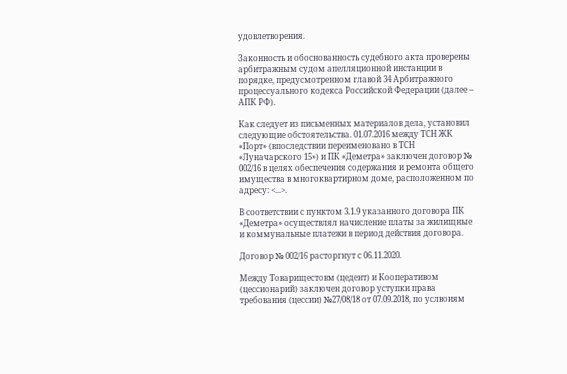удовлетворения.

Законность и обоснованность судебного акта проверены арбитражным судом апелляционной инстанции в порядке, предусмотренном главой 34 Арбитражного процессуального кодекса Российской Федерации (далее – АПК РФ).

Как следует из письменных материалов дела, установил следующие обстоятельства. 01.07.2016 между ТСН ЖК «Порт» (впоследствии переименовано в ТСН «Луначарского 15») и ПК «Деметра» заключен договор № 002/16 в целях обеспечения содержания и ремонта общего имущества в многоквартирном доме, расположенном по адресу: <...>.

В соответствии с пунктом 3.1.9 указанного договора ПК «Деметра» осуществлял начисление платы за жилищные и коммунальные платежи в период действия договора.

Договор № 002/16 расторгнут с 06.11.2020.

Между Товарищестовм (цедент) и Кооперативом (цессионарий) заключен договор уступки права требования (цессии) №27/08/18 от 07.09.2018, по услвоиям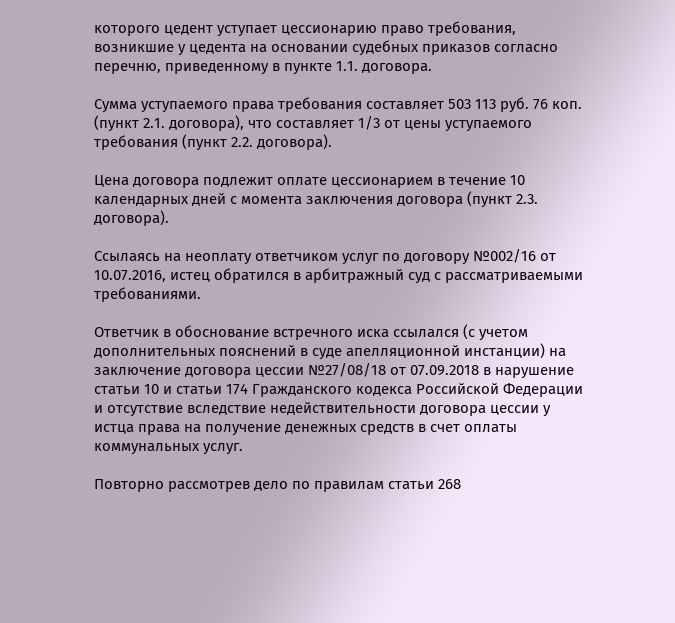которого цедент уступает цессионарию право требования, возникшие у цедента на основании судебных приказов согласно перечню, приведенному в пункте 1.1. договора.

Сумма уступаемого права требования составляет 503 113 руб. 76 коп. (пункт 2.1. договора), что составляет 1/3 от цены уступаемого требования (пункт 2.2. договора).

Цена договора подлежит оплате цессионарием в течение 10 календарных дней с момента заключения договора (пункт 2.3. договора).

Ссылаясь на неоплату ответчиком услуг по договору №002/16 от 10.07.2016, истец обратился в арбитражный суд с рассматриваемыми требованиями.

Ответчик в обоснование встречного иска ссылался (с учетом дополнительных пояснений в суде апелляционной инстанции) на заключение договора цессии №27/08/18 от 07.09.2018 в нарушение статьи 10 и статьи 174 Гражданского кодекса Российской Федерации и отсутствие вследствие недействительности договора цессии у истца права на получение денежных средств в счет оплаты коммунальных услуг.

Повторно рассмотрев дело по правилам статьи 268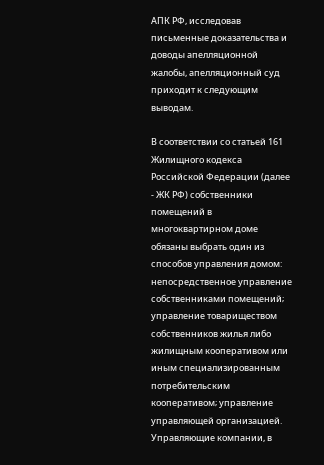АПК РФ, исследовав письменные доказательства и доводы апелляционной жалобы, апелляционный суд приходит к следующим выводам.

В соответствии со статьей 161 Жилищного кодекса Российской Федерации (далее - ЖК РФ) собственники помещений в многоквартирном доме обязаны выбрать один из способов управления домом: непосредственное управление собственниками помещений; управление товариществом собственников жилья либо жилищным кооперативом или иным специализированным потребительским кооперативом; управление управляющей организацией. Управляющие компании, в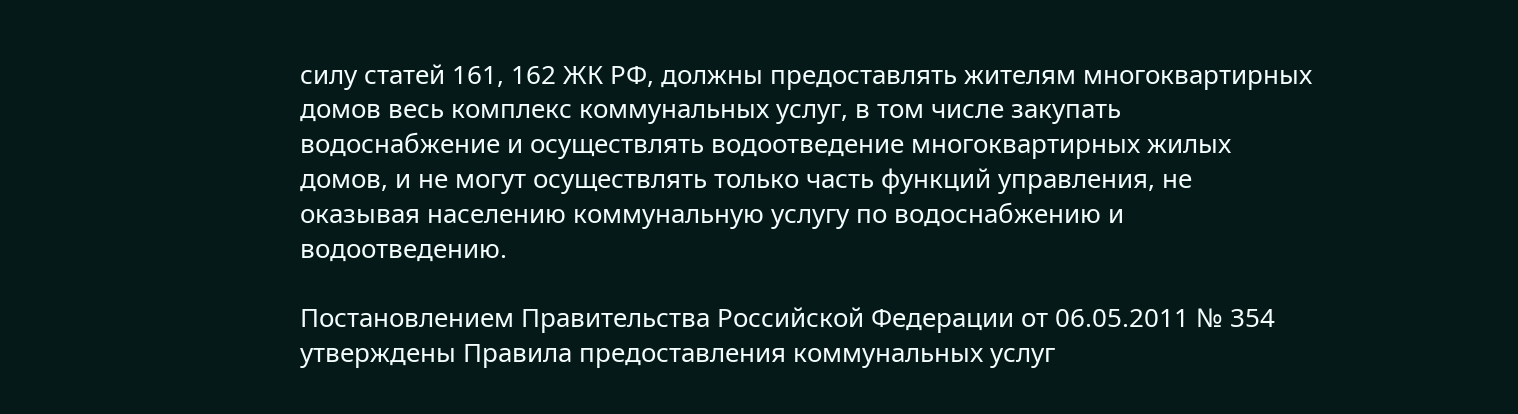силу статей 161, 162 ЖК РФ, должны предоставлять жителям многоквартирных домов весь комплекс коммунальных услуг, в том числе закупать водоснабжение и осуществлять водоотведение многоквартирных жилых домов, и не могут осуществлять только часть функций управления, не оказывая населению коммунальную услугу по водоснабжению и водоотведению.

Постановлением Правительства Российской Федерации от 06.05.2011 № 354 утверждены Правила предоставления коммунальных услуг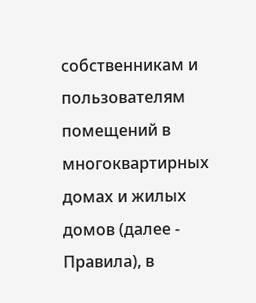собственникам и пользователям помещений в многоквартирных домах и жилых домов (далее - Правила), в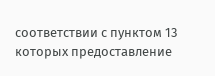соответствии с пунктом 13 которых предоставление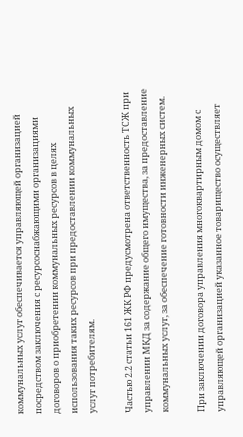коммунальных услуг обеспечивается управляющей организацией посредством заключения с ресурсоснабжающими организациями договоров о приобретении коммунальных ресурсов в целях использования таких ресурсов при предоставлении коммунальных услуг потребителям.

Частью 2.2 статьи 161 ЖК РФ предусмотрена ответственность ТСЖ при управлении МКД за содержание общего имущества, за предоставление коммунальных услуг, за обеспечение готовности инженерных систем.

При заключении договора управления многоквартирным домом с управляющей организацией указанное товарищество осуществляет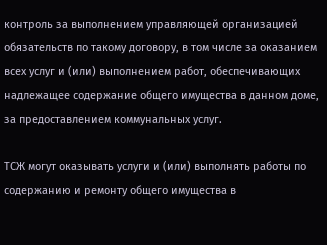контроль за выполнением управляющей организацией обязательств по такому договору, в том числе за оказанием всех услуг и (или) выполнением работ, обеспечивающих надлежащее содержание общего имущества в данном доме, за предоставлением коммунальных услуг.

ТСЖ могут оказывать услуги и (или) выполнять работы по содержанию и ремонту общего имущества в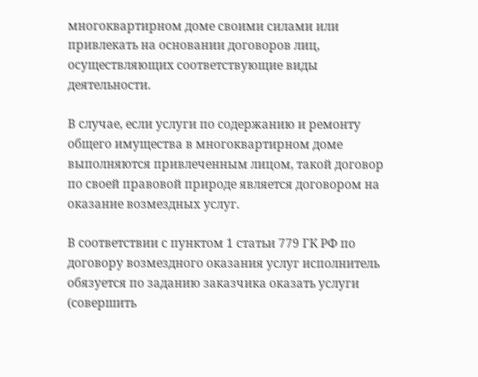многоквартирном доме своими силами или привлекать на основании договоров лиц, осуществляющих соответствующие виды деятельности.

В случае, если услуги по содержанию и ремонту общего имущества в многоквартирном доме выполняются привлеченным лицом, такой договор по своей правовой природе является договором на оказание возмездных услуг.

В соответствии с пунктом 1 статьи 779 ГК РФ по договору возмездного оказания услуг исполнитель обязуется по заданию заказчика оказать услуги (совершить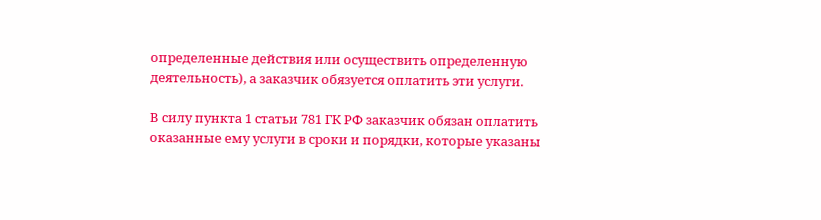определенные действия или осуществить определенную деятельность), а заказчик обязуется оплатить эти услуги.

В силу пункта 1 статьи 781 ГК РФ заказчик обязан оплатить оказанные ему услуги в сроки и порядки, которые указаны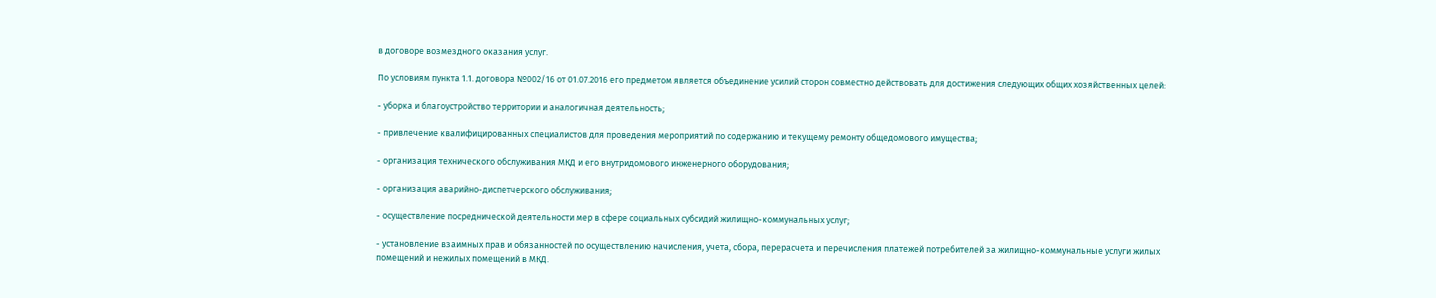в договоре возмездного оказания услуг.

По условиям пункта 1.1. договора №002/16 от 01.07.2016 его предметом является объединение усилий сторон совместно действовать для достижения следующих общих хозяйственных целей:

- уборка и благоустройство территории и аналогичная деятельность;

- привлечение квалифицированных специалистов для проведения мероприятий по содержанию и текущему ремонту общедомового имущества;

- организация технического обслуживания МКД и его внутридомового инженерного оборудования;

- организация аварийно-диспетчерского обслуживания;

- осуществление посреднической деятельности мер в сфере социальных субсидий жилищно-коммунальных услуг;

- установление взаимных прав и обязанностей по осуществлению начисления, учета, сбора, перерасчета и перечисления платежей потребителей за жилищно-коммунальные услуги жилых помещений и нежилых помещений в МКД.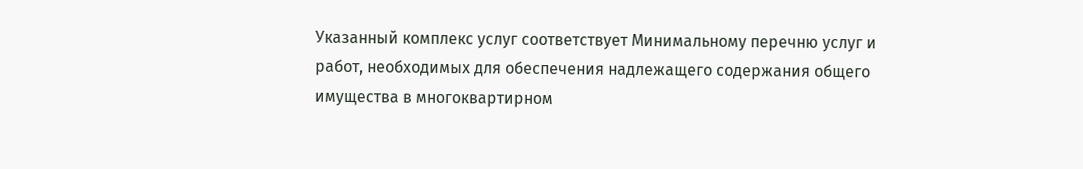Указанный комплекс услуг соответствует Минимальному перечню услуг и работ, необходимых для обеспечения надлежащего содержания общего имущества в многоквартирном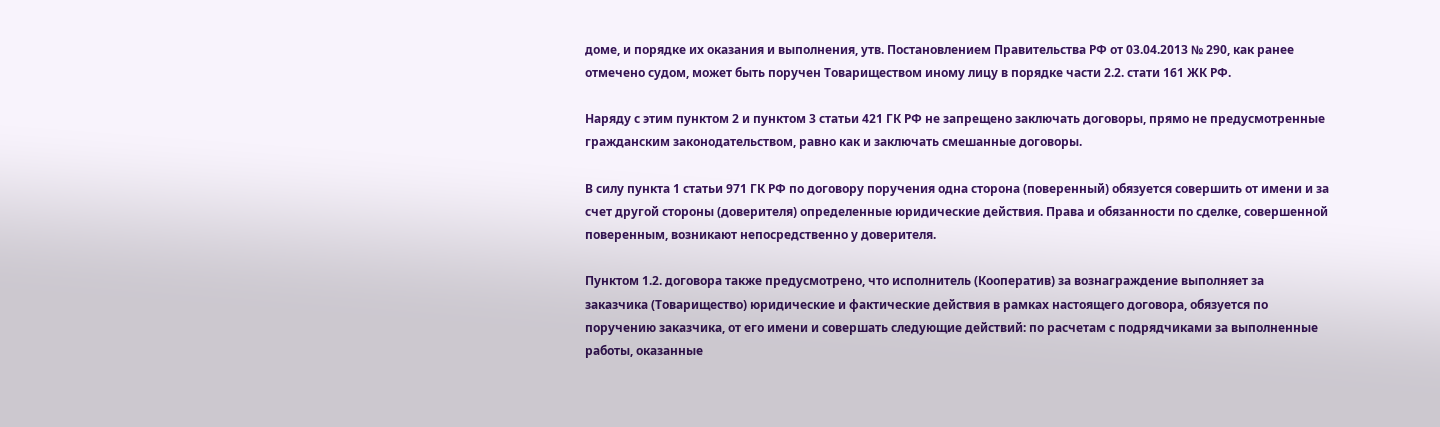доме, и порядке их оказания и выполнения, утв. Постановлением Правительства РФ от 03.04.2013 № 290, как ранее отмечено судом, может быть поручен Товариществом иному лицу в порядке части 2.2. стати 161 ЖК РФ.

Наряду с этим пунктом 2 и пунктом 3 статьи 421 ГК РФ не запрещено заключать договоры, прямо не предусмотренные гражданским законодательством, равно как и заключать смешанные договоры.

В силу пункта 1 статьи 971 ГК РФ по договору поручения одна сторона (поверенный) обязуется совершить от имени и за счет другой стороны (доверителя) определенные юридические действия. Права и обязанности по сделке, совершенной поверенным, возникают непосредственно у доверителя.

Пунктом 1.2. договора также предусмотрено, что исполнитель (Кооператив) за вознаграждение выполняет за заказчика (Товарищество) юридические и фактические действия в рамках настоящего договора, обязуется по поручению заказчика, от его имени и совершать следующие действий: по расчетам с подрядчиками за выполненные работы, оказанные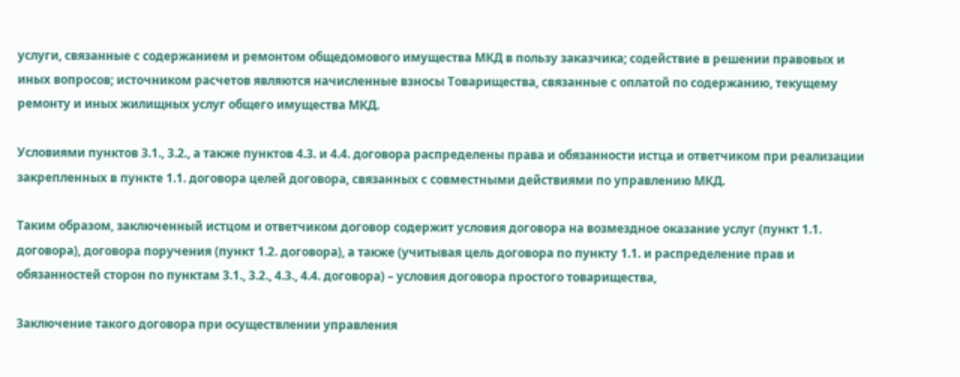услуги, связанные с содержанием и ремонтом общедомового имущества МКД в пользу заказчика; содействие в решении правовых и иных вопросов; источником расчетов являются начисленные взносы Товарищества, связанные с оплатой по содержанию, текущему ремонту и иных жилищных услуг общего имущества МКД.

Условиями пунктов 3.1., 3.2., а также пунктов 4.3. и 4.4. договора распределены права и обязанности истца и ответчиком при реализации закрепленных в пункте 1.1. договора целей договора, связанных с совместными действиями по управлению МКД.

Таким образом, заключенный истцом и ответчиком договор содержит условия договора на возмездное оказание услуг (пункт 1.1. договора), договора поручения (пункт 1.2. договора), а также (учитывая цель договора по пункту 1.1. и распределение прав и обязанностей сторон по пунктам 3.1., 3.2., 4.3., 4.4. договора) – условия договора простого товарищества,

Заключение такого договора при осуществлении управления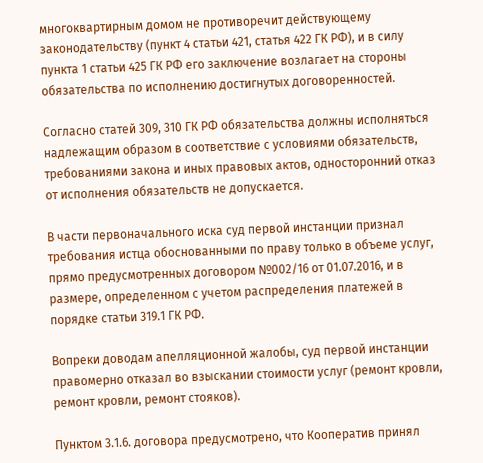многоквартирным домом не противоречит действующему законодательству (пункт 4 статьи 421, статья 422 ГК РФ), и в силу пункта 1 статьи 425 ГК РФ его заключение возлагает на стороны обязательства по исполнению достигнутых договоренностей.

Согласно статей 309, 310 ГК РФ обязательства должны исполняться надлежащим образом в соответствие с условиями обязательств, требованиями закона и иных правовых актов, односторонний отказ от исполнения обязательств не допускается.

В части первоначального иска суд первой инстанции признал требования истца обоснованными по праву только в объеме услуг, прямо предусмотренных договором №002/16 от 01.07.2016, и в размере, определенном с учетом распределения платежей в порядке статьи 319.1 ГК РФ.

Вопреки доводам апелляционной жалобы, суд первой инстанции правомерно отказал во взыскании стоимости услуг (ремонт кровли, ремонт кровли, ремонт стояков).

Пунктом 3.1.6. договора предусмотрено, что Кооператив принял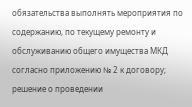обязательства выполнять мероприятия по содержанию, по текущему ремонту и обслуживанию общего имущества МКД согласно приложению № 2 к договору; решение о проведении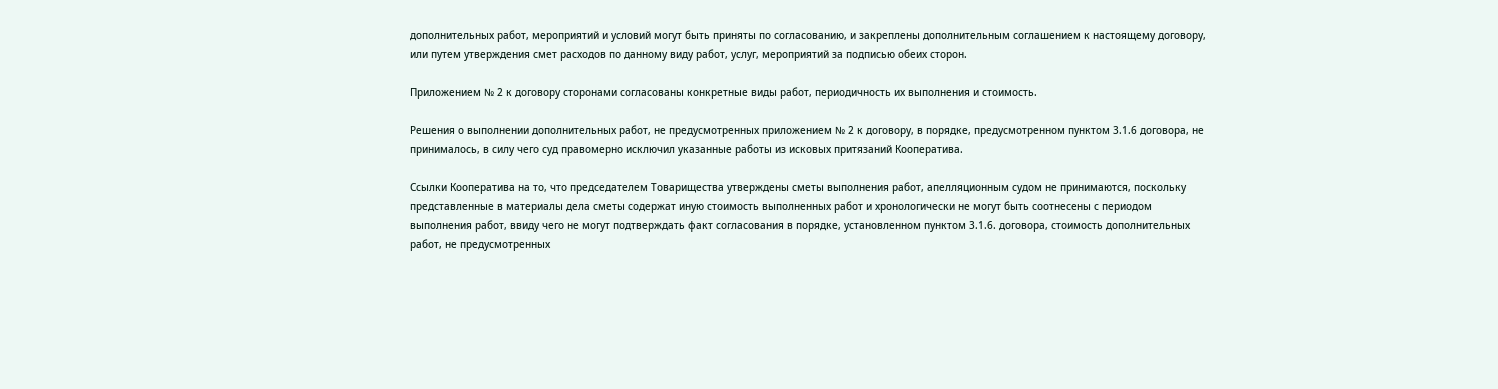дополнительных работ, мероприятий и условий могут быть приняты по согласованию, и закреплены дополнительным соглашением к настоящему договору, или путем утверждения смет расходов по данному виду работ, услуг, мероприятий за подписью обеих сторон.

Приложением № 2 к договору сторонами согласованы конкретные виды работ, периодичность их выполнения и стоимость.

Решения о выполнении дополнительных работ, не предусмотренных приложением № 2 к договору, в порядке, предусмотренном пунктом 3.1.6 договора, не принималось, в силу чего суд правомерно исключил указанные работы из исковых притязаний Кооператива.

Ссылки Кооператива на то, что председателем Товарищества утверждены сметы выполнения работ, апелляционным судом не принимаются, поскольку представленные в материалы дела сметы содержат иную стоимость выполненных работ и хронологически не могут быть соотнесены с периодом выполнения работ, ввиду чего не могут подтверждать факт согласования в порядке, установленном пунктом 3.1.6. договора, стоимость дополнительных работ, не предусмотренных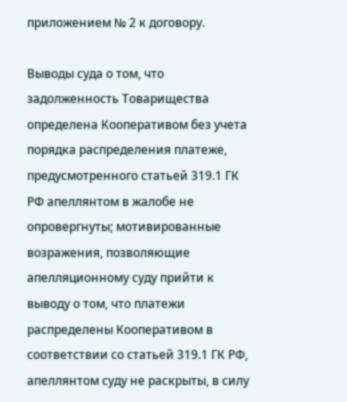приложением № 2 к договору.

Выводы суда о том, что задолженность Товарищества определена Кооперативом без учета порядка распределения платеже, предусмотренного статьей 319.1 ГК РФ апеллянтом в жалобе не опровергнуты; мотивированные возражения, позволяющие апелляционному суду прийти к выводу о том, что платежи распределены Кооперативом в соответствии со статьей 319.1 ГК РФ, апеллянтом суду не раскрыты, в силу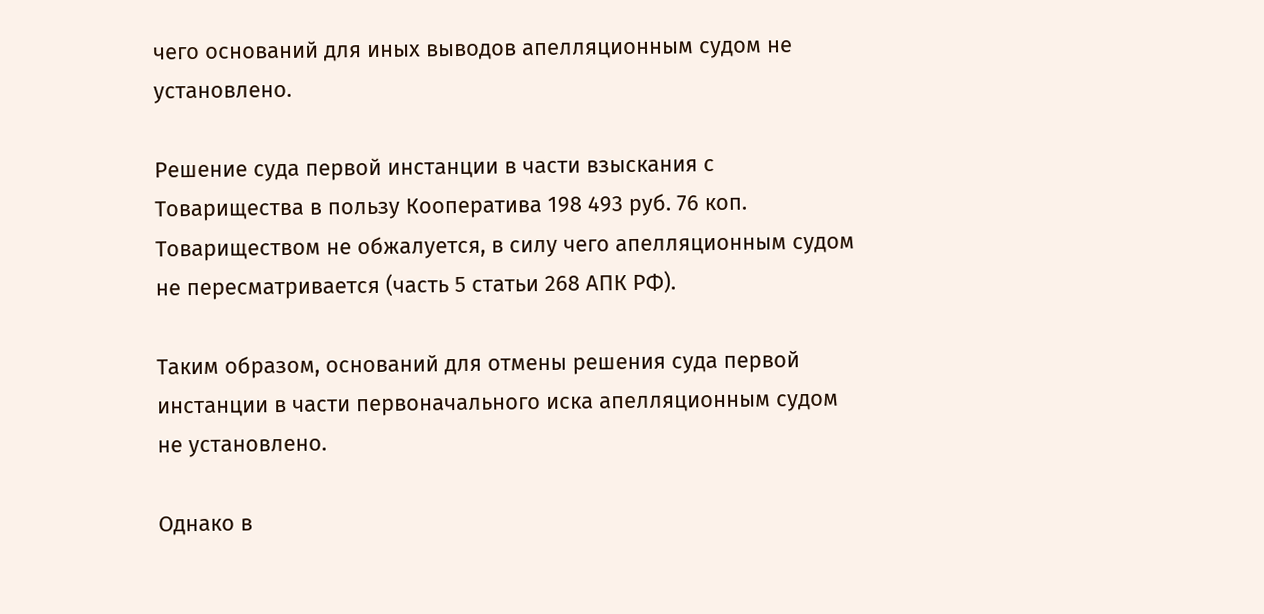чего оснований для иных выводов апелляционным судом не установлено.

Решение суда первой инстанции в части взыскания с Товарищества в пользу Кооператива 198 493 руб. 76 коп. Товариществом не обжалуется, в силу чего апелляционным судом не пересматривается (часть 5 статьи 268 АПК РФ).

Таким образом, оснований для отмены решения суда первой инстанции в части первоначального иска апелляционным судом не установлено.

Однако в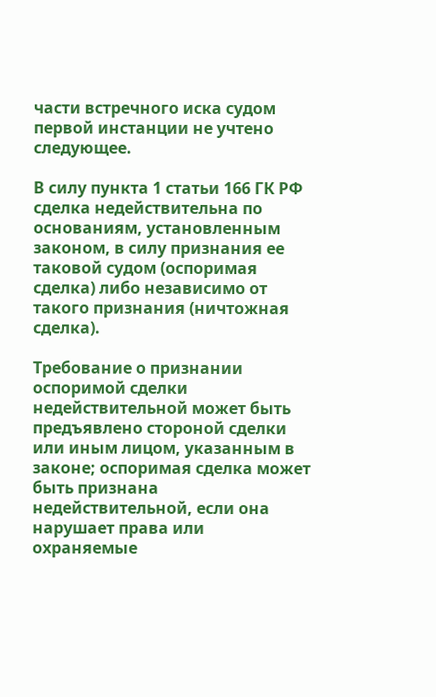части встречного иска судом первой инстанции не учтено следующее.

В силу пункта 1 статьи 166 ГК РФ сделка недействительна по основаниям, установленным законом, в силу признания ее таковой судом (оспоримая сделка) либо независимо от такого признания (ничтожная сделка).

Требование о признании оспоримой сделки недействительной может быть предъявлено стороной сделки или иным лицом, указанным в законе; оспоримая сделка может быть признана недействительной, если она нарушает права или охраняемые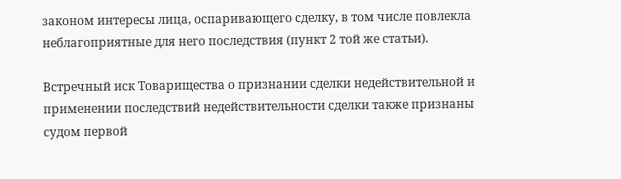законом интересы лица, оспаривающего сделку, в том числе повлекла неблагоприятные для него последствия (пункт 2 той же статьи).

Встречный иск Товарищества о признании сделки недействительной и применении последствий недействительности сделки также признаны судом первой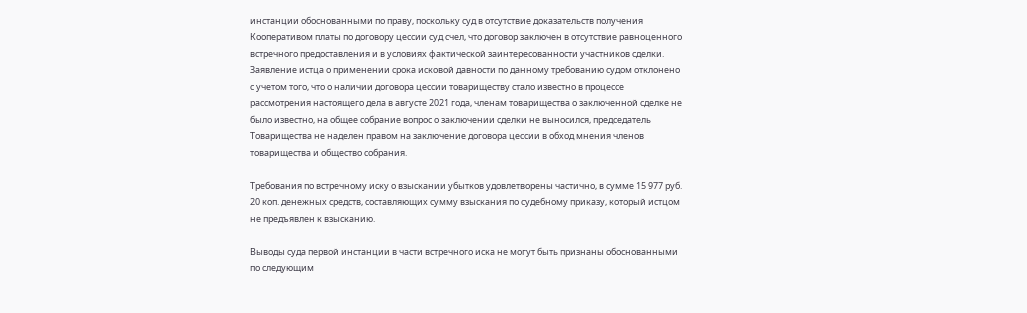инстанции обоснованными по праву, поскольку суд в отсутствие доказательств получения Кооперативом платы по договору цессии суд счел, что договор заключен в отсутствие равноценного встречного предоставления и в условиях фактической заинтересованности участников сделки. Заявление истца о применении срока исковой давности по данному требованию судом отклонено с учетом того, что о наличии договора цессии товариществу стало известно в процессе рассмотрения настоящего дела в августе 2021 года, членам товарищества о заключенной сделке не было известно, на общее собрание вопрос о заключении сделки не выносился, председатель Товарищества не наделен правом на заключение договора цессии в обход мнения членов товарищества и общество собрания.

Требования по встречному иску о взыскании убытков удовлетворены частично, в сумме 15 977 руб. 20 коп. денежных средств, составляющих сумму взыскания по судебному приказу, который истцом не предъявлен к взысканию.

Выводы суда первой инстанции в части встречного иска не могут быть признаны обоснованными по следующим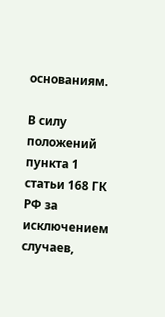основаниям.

В силу положений пункта 1 статьи 168 ГК РФ за исключением случаев,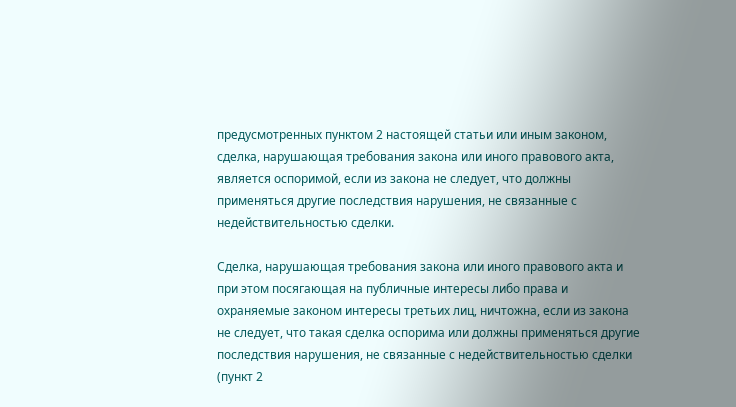предусмотренных пунктом 2 настоящей статьи или иным законом, сделка, нарушающая требования закона или иного правового акта, является оспоримой, если из закона не следует, что должны применяться другие последствия нарушения, не связанные с недействительностью сделки.

Сделка, нарушающая требования закона или иного правового акта и при этом посягающая на публичные интересы либо права и охраняемые законом интересы третьих лиц, ничтожна, если из закона не следует, что такая сделка оспорима или должны применяться другие последствия нарушения, не связанные с недействительностью сделки (пункт 2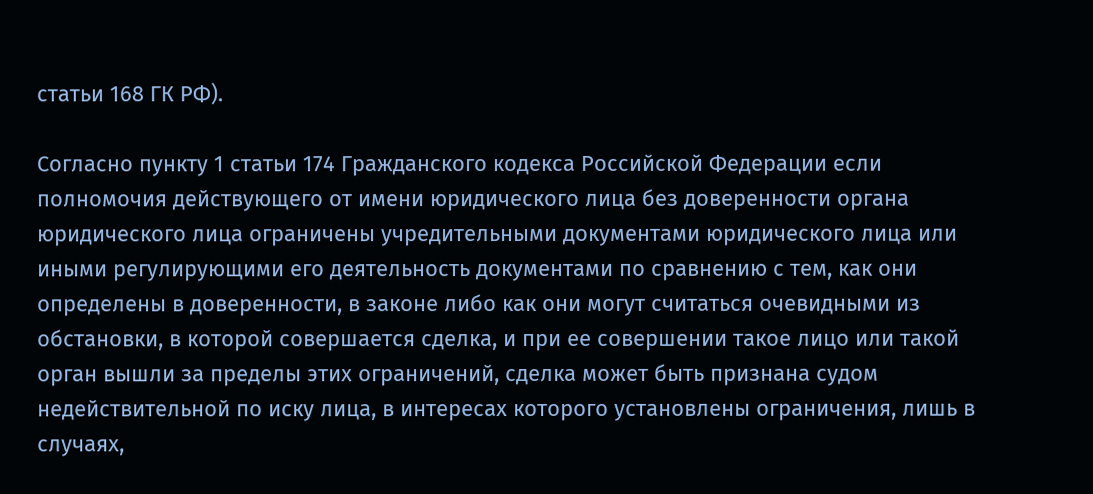статьи 168 ГК РФ).

Согласно пункту 1 статьи 174 Гражданского кодекса Российской Федерации если полномочия действующего от имени юридического лица без доверенности органа юридического лица ограничены учредительными документами юридического лица или иными регулирующими его деятельность документами по сравнению с тем, как они определены в доверенности, в законе либо как они могут считаться очевидными из обстановки, в которой совершается сделка, и при ее совершении такое лицо или такой орган вышли за пределы этих ограничений, сделка может быть признана судом недействительной по иску лица, в интересах которого установлены ограничения, лишь в случаях,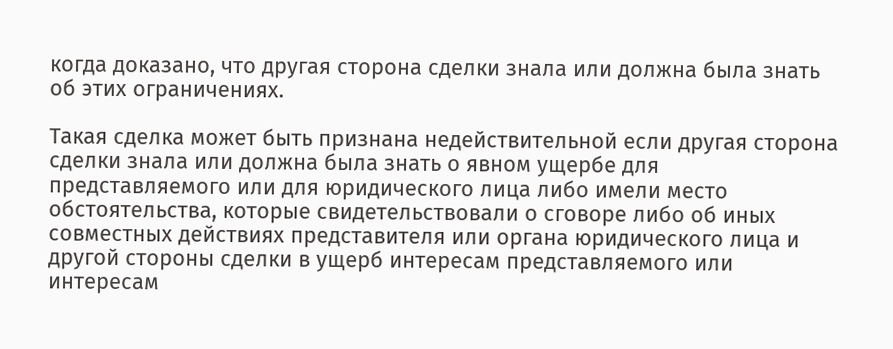когда доказано, что другая сторона сделки знала или должна была знать об этих ограничениях.

Такая сделка может быть признана недействительной если другая сторона сделки знала или должна была знать о явном ущербе для представляемого или для юридического лица либо имели место обстоятельства, которые свидетельствовали о сговоре либо об иных совместных действиях представителя или органа юридического лица и другой стороны сделки в ущерб интересам представляемого или интересам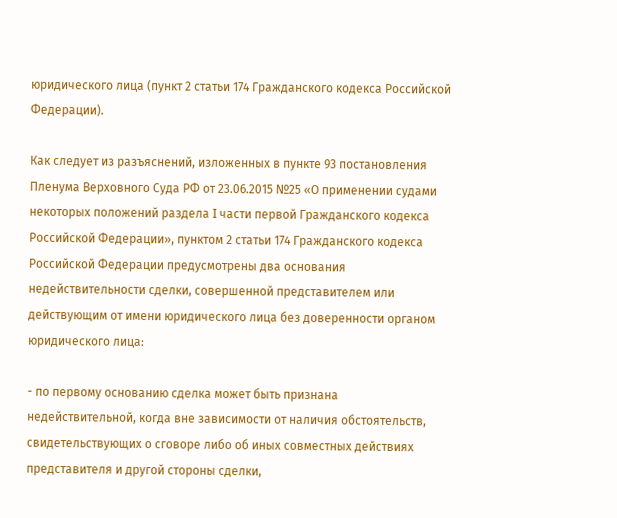юридического лица (пункт 2 статьи 174 Гражданского кодекса Российской Федерации).

Как следует из разъяснений, изложенных в пункте 93 постановления Пленума Верховного Суда РФ от 23.06.2015 №25 «О применении судами некоторых положений раздела I части первой Гражданского кодекса Российской Федерации», пунктом 2 статьи 174 Гражданского кодекса Российской Федерации предусмотрены два основания недействительности сделки, совершенной представителем или действующим от имени юридического лица без доверенности органом юридического лица:

- по первому основанию сделка может быть признана недействительной, когда вне зависимости от наличия обстоятельств, свидетельствующих о сговоре либо об иных совместных действиях представителя и другой стороны сделки,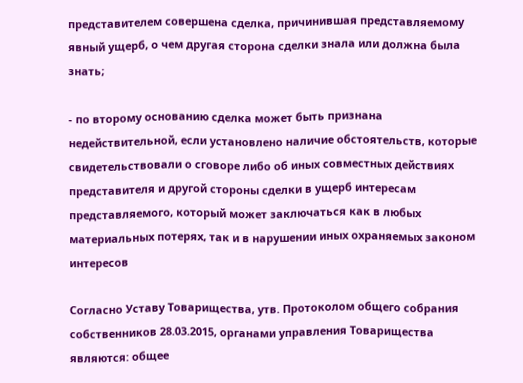представителем совершена сделка, причинившая представляемому явный ущерб, о чем другая сторона сделки знала или должна была знать;

- по второму основанию сделка может быть признана недействительной, если установлено наличие обстоятельств, которые свидетельствовали о сговоре либо об иных совместных действиях представителя и другой стороны сделки в ущерб интересам представляемого, который может заключаться как в любых материальных потерях, так и в нарушении иных охраняемых законом интересов

Согласно Уставу Товарищества, утв. Протоколом общего собрания собственников 28.03.2015, органами управления Товарищества являются: общее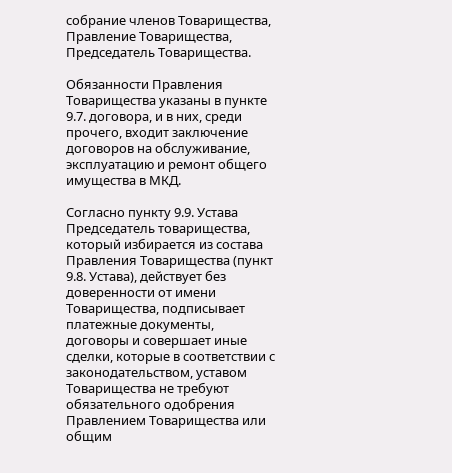собрание членов Товарищества, Правление Товарищества, Председатель Товарищества.

Обязанности Правления Товарищества указаны в пункте 9.7. договора, и в них, среди прочего, входит заключение договоров на обслуживание, эксплуатацию и ремонт общего имущества в МКД.

Согласно пункту 9.9. Устава Председатель товарищества, который избирается из состава Правления Товарищества (пункт 9.8. Устава), действует без доверенности от имени Товарищества, подписывает платежные документы, договоры и совершает иные сделки, которые в соответствии с законодательством, уставом Товарищества не требуют обязательного одобрения Правлением Товарищества или общим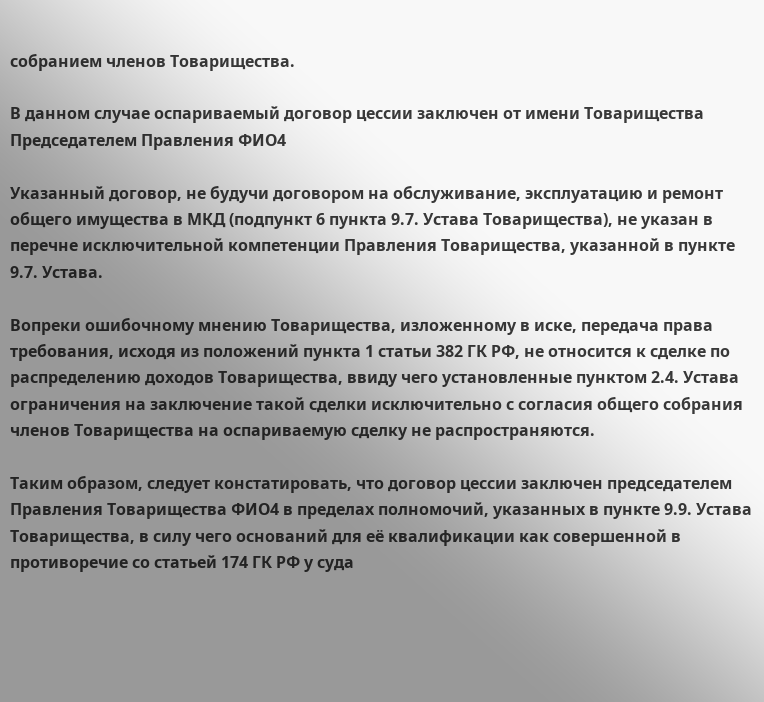собранием членов Товарищества.

В данном случае оспариваемый договор цессии заключен от имени Товарищества Председателем Правления ФИО4

Указанный договор, не будучи договором на обслуживание, эксплуатацию и ремонт общего имущества в МКД (подпункт 6 пункта 9.7. Устава Товарищества), не указан в перечне исключительной компетенции Правления Товарищества, указанной в пункте 9.7. Устава.

Вопреки ошибочному мнению Товарищества, изложенному в иске, передача права требования, исходя из положений пункта 1 статьи 382 ГК РФ, не относится к сделке по распределению доходов Товарищества, ввиду чего установленные пунктом 2.4. Устава ограничения на заключение такой сделки исключительно с согласия общего собрания членов Товарищества на оспариваемую сделку не распространяются.

Таким образом, следует констатировать, что договор цессии заключен председателем Правления Товарищества ФИО4 в пределах полномочий, указанных в пункте 9.9. Устава Товарищества, в силу чего оснований для её квалификации как совершенной в противоречие со статьей 174 ГК РФ у суда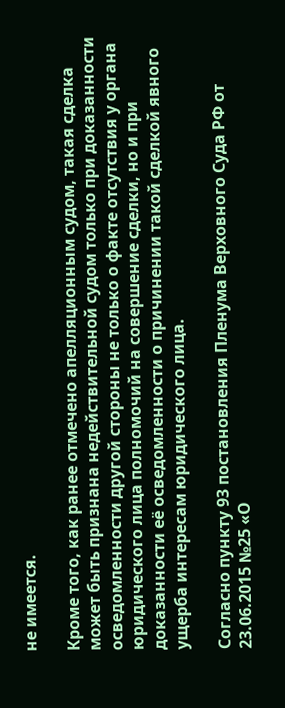не имеется.

Кроме того, как ранее отмечено апелляционным судом, такая сделка может быть признана недействительной судом только при доказанности осведомленности другой стороны не только о факте отсутствия у органа юридического лица полномочий на совершение сделки, но и при доказанности её осведомленности о причинении такой сделкой явного ущерба интересам юридического лица.

Согласно пункту 93 постановления Пленума Верховного Суда РФ от 23.06.2015 №25 «О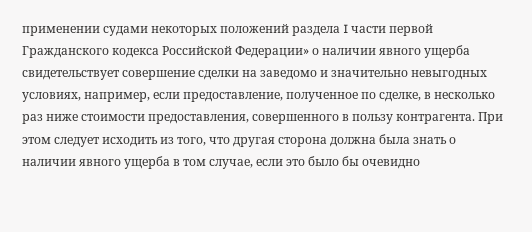применении судами некоторых положений раздела I части первой Гражданского кодекса Российской Федерации» о наличии явного ущерба свидетельствует совершение сделки на заведомо и значительно невыгодных условиях, например, если предоставление, полученное по сделке, в несколько раз ниже стоимости предоставления, совершенного в пользу контрагента. При этом следует исходить из того, что другая сторона должна была знать о наличии явного ущерба в том случае, если это было бы очевидно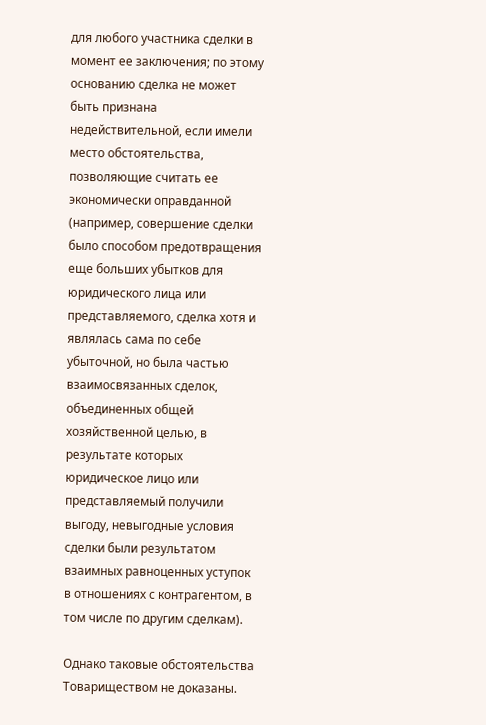для любого участника сделки в момент ее заключения; по этому основанию сделка не может быть признана недействительной, если имели место обстоятельства, позволяющие считать ее экономически оправданной (например, совершение сделки было способом предотвращения еще больших убытков для юридического лица или представляемого, сделка хотя и являлась сама по себе убыточной, но была частью взаимосвязанных сделок, объединенных общей хозяйственной целью, в результате которых юридическое лицо или представляемый получили выгоду, невыгодные условия сделки были результатом взаимных равноценных уступок в отношениях с контрагентом, в том числе по другим сделкам).

Однако таковые обстоятельства Товариществом не доказаны.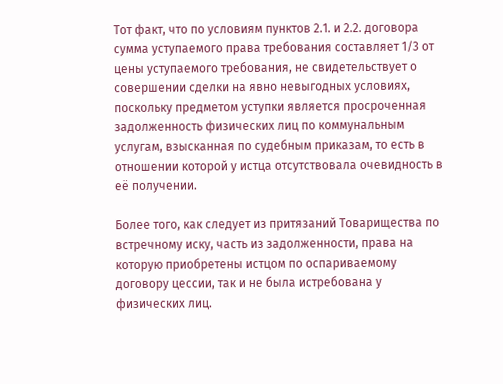Тот факт, что по условиям пунктов 2.1. и 2.2. договора сумма уступаемого права требования составляет 1/3 от цены уступаемого требования, не свидетельствует о совершении сделки на явно невыгодных условиях, поскольку предметом уступки является просроченная задолженность физических лиц по коммунальным услугам, взысканная по судебным приказам, то есть в отношении которой у истца отсутствовала очевидность в её получении.

Более того, как следует из притязаний Товарищества по встречному иску, часть из задолженности, права на которую приобретены истцом по оспариваемому договору цессии, так и не была истребована у физических лиц.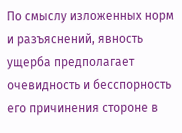По смыслу изложенных норм и разъяснений, явность ущерба предполагает очевидность и бесспорность его причинения стороне в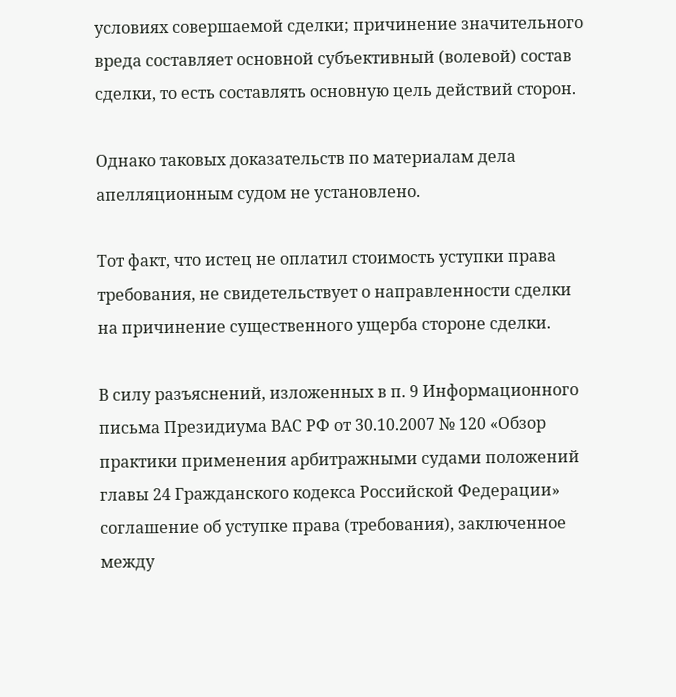условиях совершаемой сделки; причинение значительного вреда составляет основной субъективный (волевой) состав сделки, то есть составлять основную цель действий сторон.

Однако таковых доказательств по материалам дела апелляционным судом не установлено.

Тот факт, что истец не оплатил стоимость уступки права требования, не свидетельствует о направленности сделки на причинение существенного ущерба стороне сделки.

В силу разъяснений, изложенных в п. 9 Информационного письма Президиума ВАС РФ от 30.10.2007 № 120 «Обзор практики применения арбитражными судами положений главы 24 Гражданского кодекса Российской Федерации» соглашение об уступке права (требования), заключенное между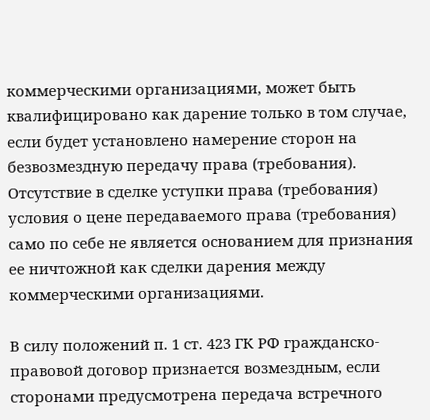коммерческими организациями, может быть квалифицировано как дарение только в том случае, если будет установлено намерение сторон на безвозмездную передачу права (требования). Отсутствие в сделке уступки права (требования) условия о цене передаваемого права (требования) само по себе не является основанием для признания ее ничтожной как сделки дарения между коммерческими организациями.

В силу положений п. 1 ст. 423 ГК РФ гражданско-правовой договор признается возмездным, если сторонами предусмотрена передача встречного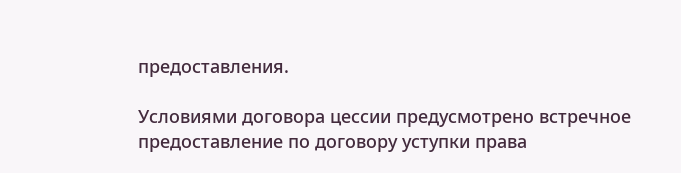предоставления.

Условиями договора цессии предусмотрено встречное предоставление по договору уступки права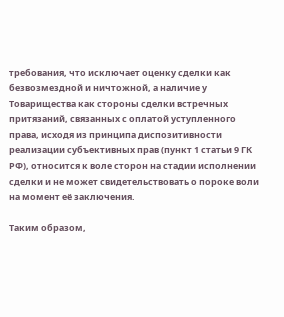требования, что исключает оценку сделки как безвозмездной и ничтожной, а наличие у Товарищества как стороны сделки встречных притязаний, связанных с оплатой уступленного права, исходя из принципа диспозитивности реализации субъективных прав (пункт 1 статьи 9 ГК РФ), относится к воле сторон на стадии исполнении сделки и не может свидетельствовать о пороке воли на момент её заключения.

Таким образом,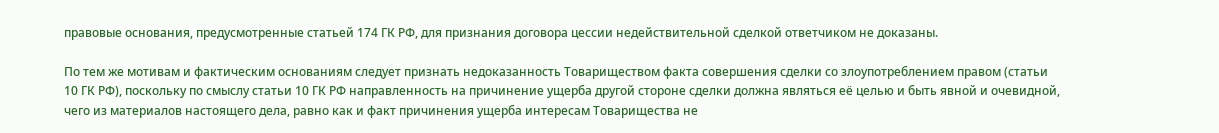правовые основания, предусмотренные статьей 174 ГК РФ, для признания договора цессии недействительной сделкой ответчиком не доказаны.

По тем же мотивам и фактическим основаниям следует признать недоказанность Товариществом факта совершения сделки со злоупотреблением правом (статьи 10 ГК РФ), поскольку по смыслу статьи 10 ГК РФ направленность на причинение ущерба другой стороне сделки должна являться её целью и быть явной и очевидной, чего из материалов настоящего дела, равно как и факт причинения ущерба интересам Товарищества не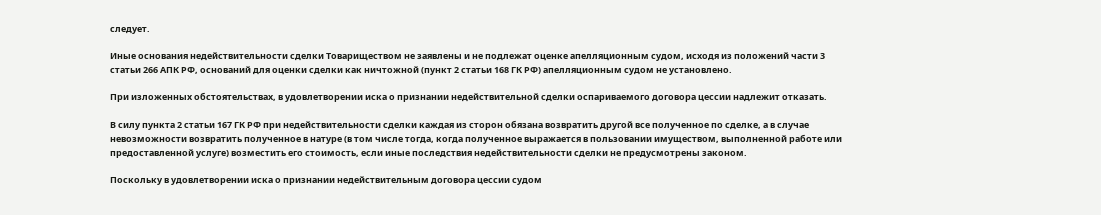следует.

Иные основания недействительности сделки Товариществом не заявлены и не подлежат оценке апелляционным судом, исходя из положений части 3 статьи 266 АПК РФ, оснований для оценки сделки как ничтожной (пункт 2 статьи 168 ГК РФ) апелляционным судом не установлено.

При изложенных обстоятельствах, в удовлетворении иска о признании недействительной сделки оспариваемого договора цессии надлежит отказать.

В силу пункта 2 статьи 167 ГК РФ при недействительности сделки каждая из сторон обязана возвратить другой все полученное по сделке, а в случае невозможности возвратить полученное в натуре (в том числе тогда, когда полученное выражается в пользовании имуществом, выполненной работе или предоставленной услуге) возместить его стоимость, если иные последствия недействительности сделки не предусмотрены законом.

Поскольку в удовлетворении иска о признании недействительным договора цессии судом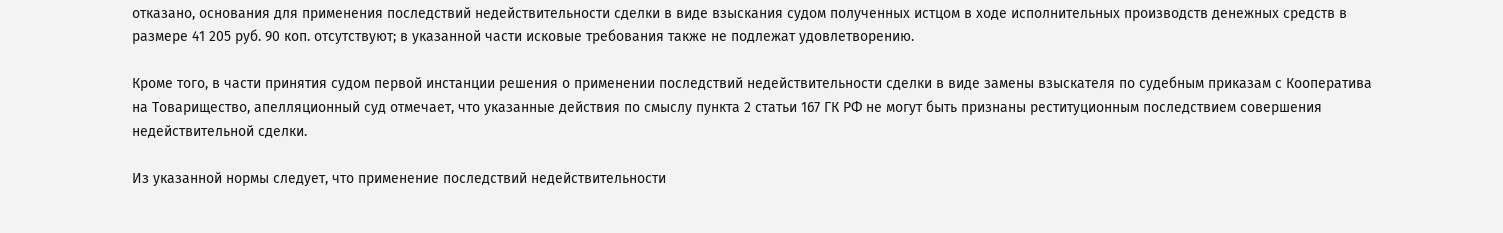отказано, основания для применения последствий недействительности сделки в виде взыскания судом полученных истцом в ходе исполнительных производств денежных средств в размере 41 205 руб. 90 коп. отсутствуют; в указанной части исковые требования также не подлежат удовлетворению.

Кроме того, в части принятия судом первой инстанции решения о применении последствий недействительности сделки в виде замены взыскателя по судебным приказам с Кооператива на Товарищество, апелляционный суд отмечает, что указанные действия по смыслу пункта 2 статьи 167 ГК РФ не могут быть признаны реституционным последствием совершения недействительной сделки.

Из указанной нормы следует, что применение последствий недействительности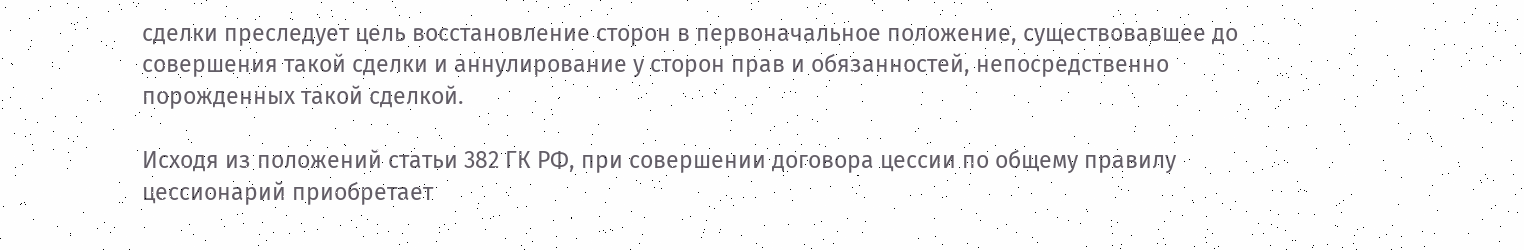сделки преследует цель восстановление сторон в первоначальное положение, существовавшее до совершения такой сделки и аннулирование у сторон прав и обязанностей, непосредственно порожденных такой сделкой.

Исходя из положений статьи 382 ГК РФ, при совершении договора цессии по общему правилу цессионарий приобретает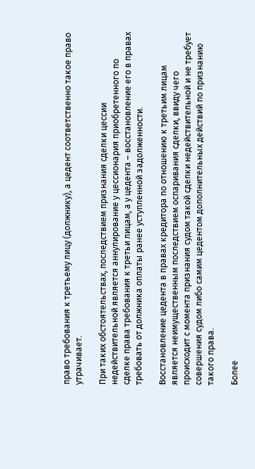право требования к третьему лицу (должнику), а цедент соответственно такое право утрачивает.

При таких обстоятельствах, последствием признания сделки цессии недействительной является аннулирование у цессионария приобретенного по сделке права требования к третьи лицам, а у цедента – восстановление его в правах требовать от должника оплаты ранее уступленной задолженности.

Восстановление цедента в правах кредитора по отношению к третьим лицам является неимущественным последствием оспаривания сделки, ввиду чего происходит с момента признания судом такой сделки недействительной и не требует совершения судом либо самим цедентом дополнительных действий по признанию такого права.

Более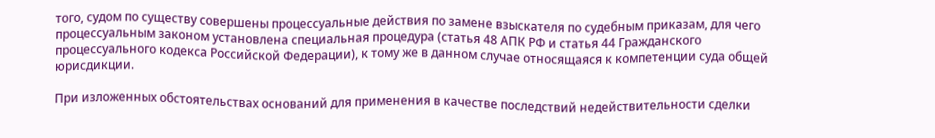того, судом по существу совершены процессуальные действия по замене взыскателя по судебным приказам, для чего процессуальным законом установлена специальная процедура (статья 48 АПК РФ и статья 44 Гражданского процессуального кодекса Российской Федерации), к тому же в данном случае относящаяся к компетенции суда общей юрисдикции.

При изложенных обстоятельствах оснований для применения в качестве последствий недействительности сделки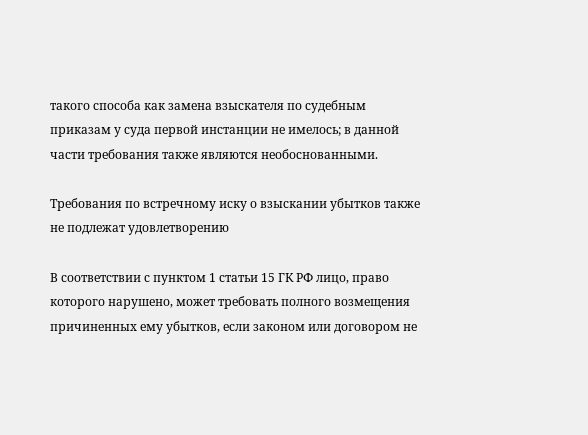такого способа как замена взыскателя по судебным приказам у суда первой инстанции не имелось; в данной части требования также являются необоснованными.

Требования по встречному иску о взыскании убытков также не подлежат удовлетворению

В соответствии с пунктом 1 статьи 15 ГК РФ лицо, право которого нарушено, может требовать полного возмещения причиненных ему убытков, если законом или договором не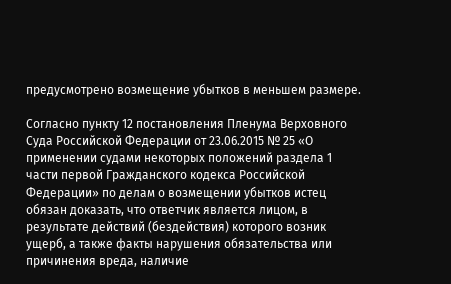предусмотрено возмещение убытков в меньшем размере.

Согласно пункту 12 постановления Пленума Верховного Суда Российской Федерации от 23.06.2015 № 25 «О применении судами некоторых положений раздела 1 части первой Гражданского кодекса Российской Федерации» по делам о возмещении убытков истец обязан доказать, что ответчик является лицом, в результате действий (бездействия) которого возник ущерб, а также факты нарушения обязательства или причинения вреда, наличие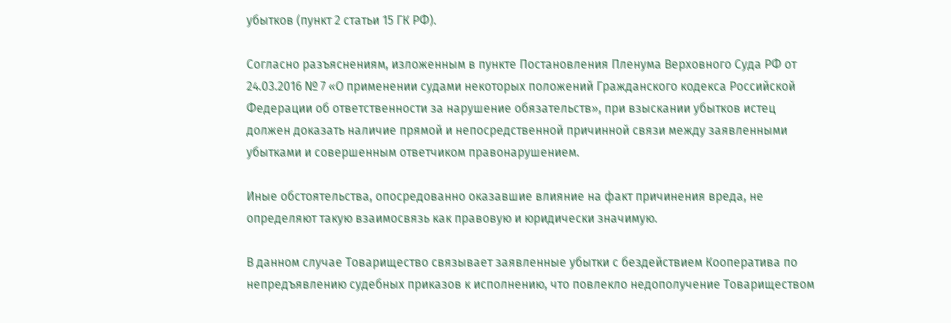убытков (пункт 2 статьи 15 ГК РФ).

Согласно разъяснениям, изложенным в пункте Постановления Пленума Верховного Суда РФ от 24.03.2016 № 7 «О применении судами некоторых положений Гражданского кодекса Российской Федерации об ответственности за нарушение обязательств», при взыскании убытков истец должен доказать наличие прямой и непосредственной причинной связи между заявленными убытками и совершенным ответчиком правонарушением.

Иные обстоятельства, опосредованно оказавшие влияние на факт причинения вреда, не определяют такую взаимосвязь как правовую и юридически значимую.

В данном случае Товарищество связывает заявленные убытки с бездействием Кооператива по непредъявлению судебных приказов к исполнению, что повлекло недополучение Товариществом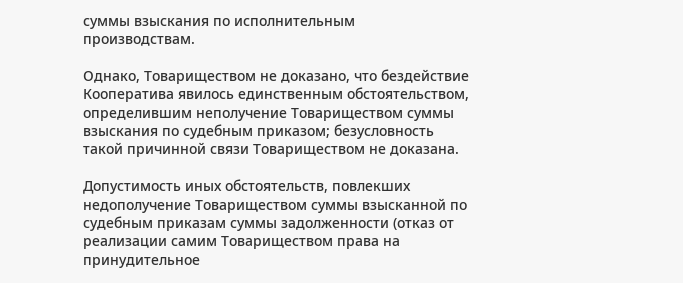суммы взыскания по исполнительным производствам.

Однако, Товариществом не доказано, что бездействие Кооператива явилось единственным обстоятельством, определившим неполучение Товариществом суммы взыскания по судебным приказом; безусловность такой причинной связи Товариществом не доказана.

Допустимость иных обстоятельств, повлекших недополучение Товариществом суммы взысканной по судебным приказам суммы задолженности (отказ от реализации самим Товариществом права на принудительное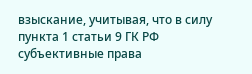взыскание, учитывая, что в силу пункта 1 статьи 9 ГК РФ субъективные права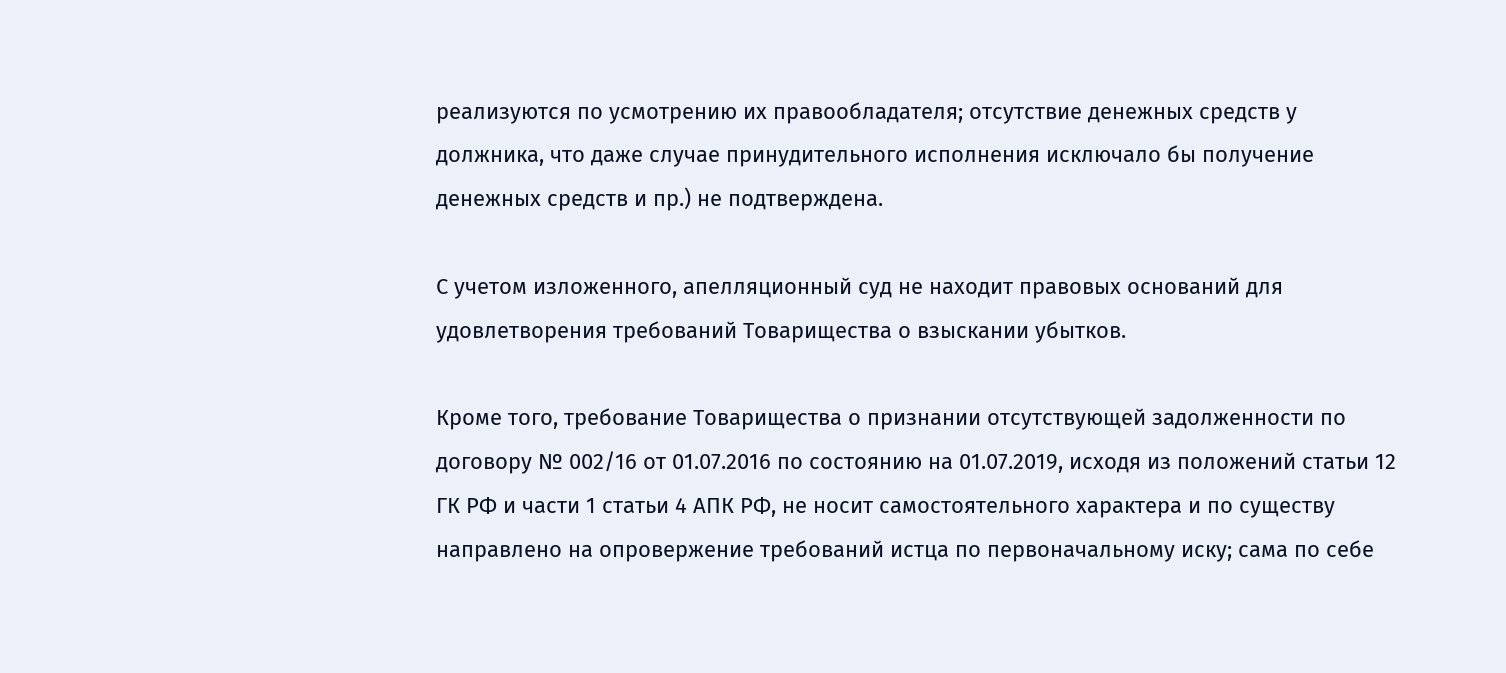реализуются по усмотрению их правообладателя; отсутствие денежных средств у должника, что даже случае принудительного исполнения исключало бы получение денежных средств и пр.) не подтверждена.

С учетом изложенного, апелляционный суд не находит правовых оснований для удовлетворения требований Товарищества о взыскании убытков.

Кроме того, требование Товарищества о признании отсутствующей задолженности по договору № 002/16 от 01.07.2016 по состоянию на 01.07.2019, исходя из положений статьи 12 ГК РФ и части 1 статьи 4 АПК РФ, не носит самостоятельного характера и по существу направлено на опровержение требований истца по первоначальному иску; сама по себе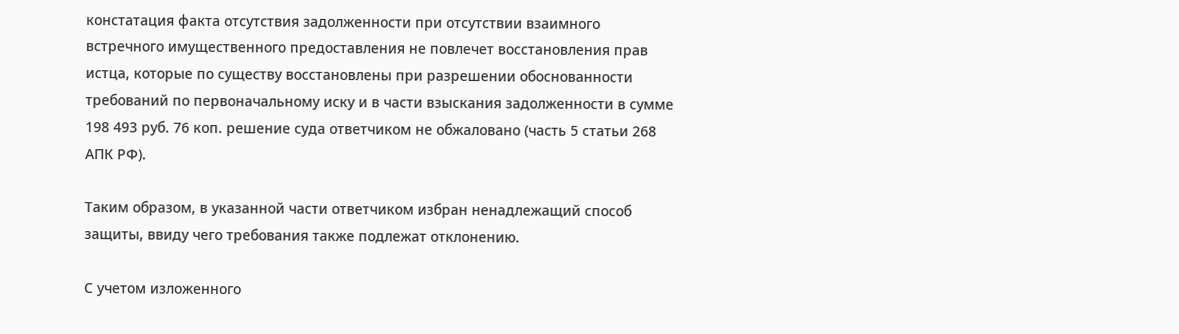констатация факта отсутствия задолженности при отсутствии взаимного встречного имущественного предоставления не повлечет восстановления прав истца, которые по существу восстановлены при разрешении обоснованности требований по первоначальному иску и в части взыскания задолженности в сумме 198 493 руб. 76 коп. решение суда ответчиком не обжаловано (часть 5 статьи 268 АПК РФ).

Таким образом, в указанной части ответчиком избран ненадлежащий способ защиты, ввиду чего требования также подлежат отклонению.

С учетом изложенного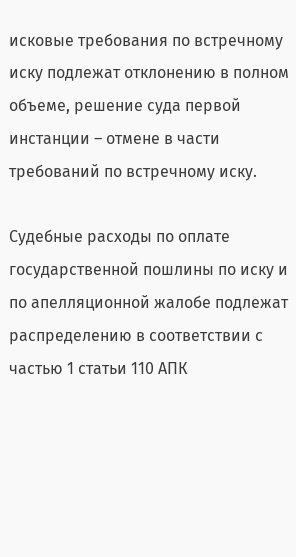исковые требования по встречному иску подлежат отклонению в полном объеме, решение суда первой инстанции – отмене в части требований по встречному иску.

Судебные расходы по оплате государственной пошлины по иску и по апелляционной жалобе подлежат распределению в соответствии с частью 1 статьи 110 АПК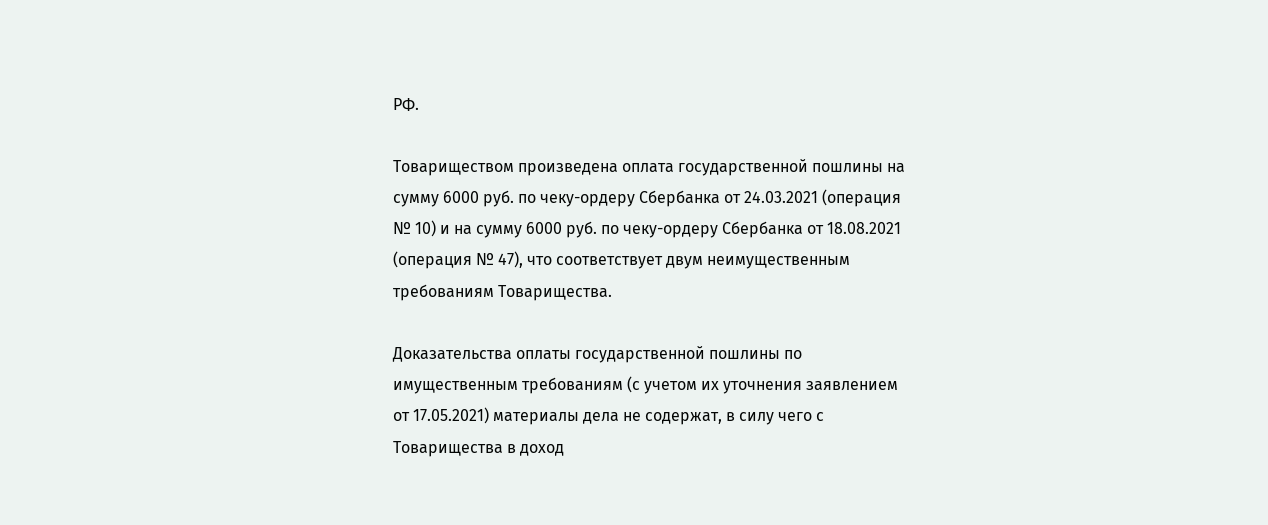РФ.

Товариществом произведена оплата государственной пошлины на сумму 6000 руб. по чеку-ордеру Сбербанка от 24.03.2021 (операция № 10) и на сумму 6000 руб. по чеку-ордеру Сбербанка от 18.08.2021 (операция № 47), что соответствует двум неимущественным требованиям Товарищества.

Доказательства оплаты государственной пошлины по имущественным требованиям (с учетом их уточнения заявлением от 17.05.2021) материалы дела не содержат, в силу чего с Товарищества в доход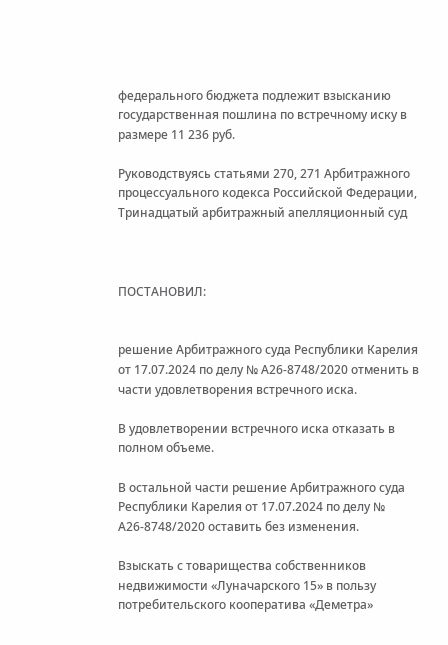федерального бюджета подлежит взысканию государственная пошлина по встречному иску в размере 11 236 руб.

Руководствуясь статьями 270, 271 Арбитражного процессуального кодекса Российской Федерации, Тринадцатый арбитражный апелляционный суд



ПОСТАНОВИЛ:


решение Арбитражного суда Республики Карелия от 17.07.2024 по делу № А26-8748/2020 отменить в части удовлетворения встречного иска.

В удовлетворении встречного иска отказать в полном объеме.

В остальной части решение Арбитражного суда Республики Карелия от 17.07.2024 по делу № А26-8748/2020 оставить без изменения.

Взыскать с товарищества собственников недвижимости «Луначарского 15» в пользу потребительского кооператива «Деметра»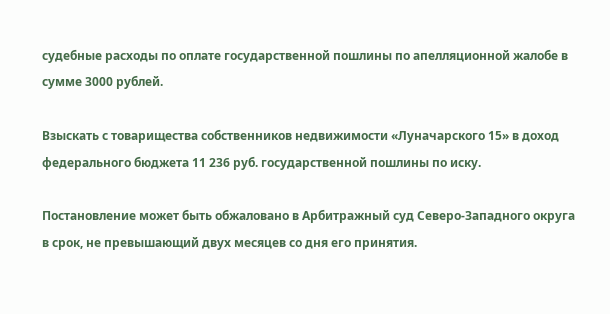судебные расходы по оплате государственной пошлины по апелляционной жалобе в сумме 3000 рублей.

Взыскать с товарищества собственников недвижимости «Луначарского 15» в доход федерального бюджета 11 236 руб. государственной пошлины по иску.

Постановление может быть обжаловано в Арбитражный суд Северо-Западного округа в срок, не превышающий двух месяцев со дня его принятия.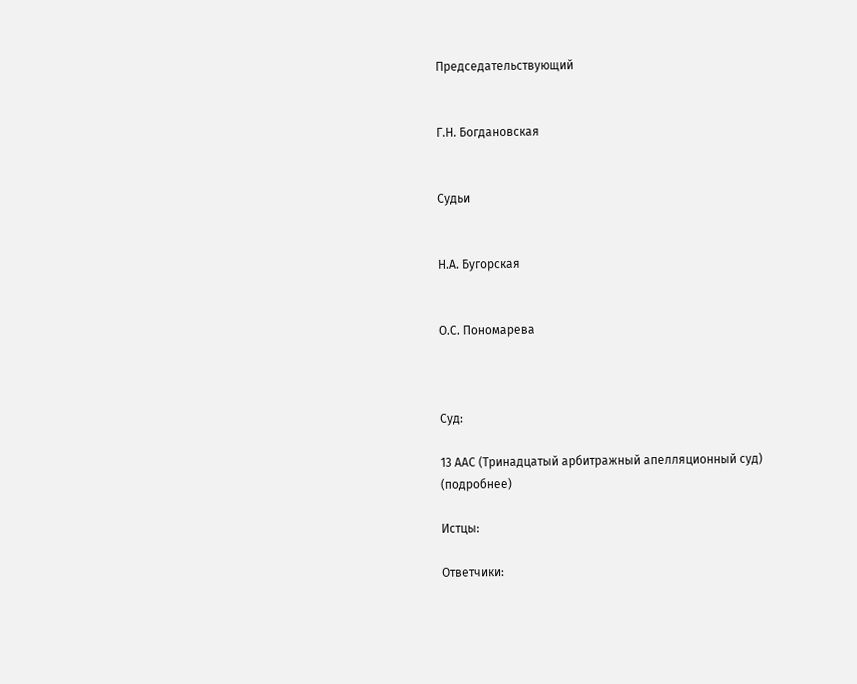Председательствующий


Г.Н. Богдановская


Судьи


Н.А. Бугорская


О.С. Пономарева



Суд:

13 ААС (Тринадцатый арбитражный апелляционный суд) (подробнее)

Истцы:

Ответчики: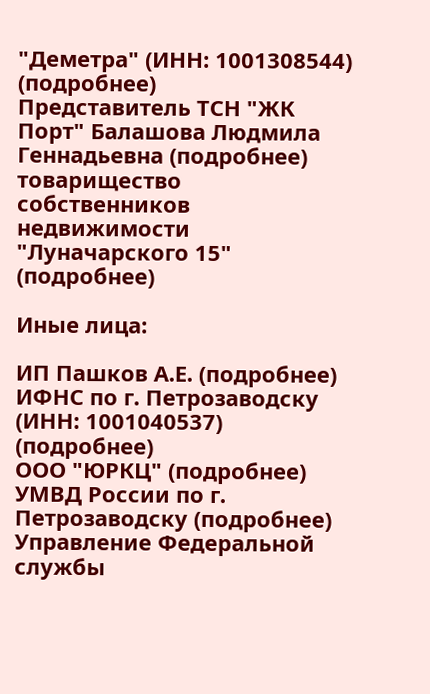"Деметра" (ИНН: 1001308544) (подробнее)
Представитель ТСН "ЖК Порт" Балашова Людмила Геннадьевна (подробнее)
товарищество собственников недвижимости "Луначарского 15" (подробнее)

Иные лица:

ИП Пашков А.Е. (подробнее)
ИФНС по г. Петрозаводску (ИНН: 1001040537) (подробнее)
ООО "ЮРКЦ" (подробнее)
УМВД России по г. Петрозаводску (подробнее)
Управление Федеральной службы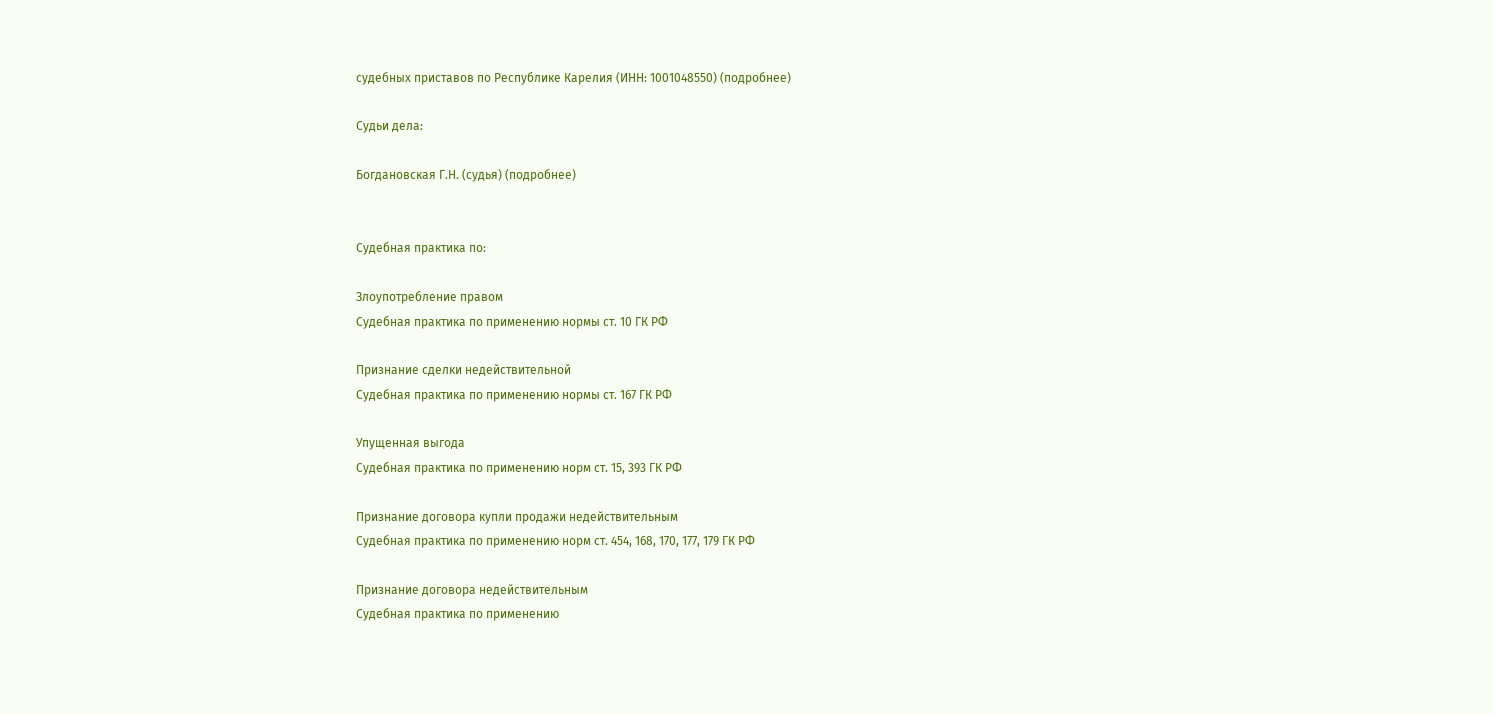судебных приставов по Республике Карелия (ИНН: 1001048550) (подробнее)

Судьи дела:

Богдановская Г.Н. (судья) (подробнее)


Судебная практика по:

Злоупотребление правом
Судебная практика по применению нормы ст. 10 ГК РФ

Признание сделки недействительной
Судебная практика по применению нормы ст. 167 ГК РФ

Упущенная выгода
Судебная практика по применению норм ст. 15, 393 ГК РФ

Признание договора купли продажи недействительным
Судебная практика по применению норм ст. 454, 168, 170, 177, 179 ГК РФ

Признание договора недействительным
Судебная практика по применению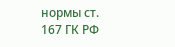нормы ст. 167 ГК РФ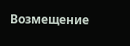Возмещение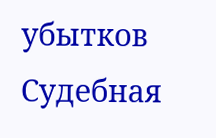убытков
Судебная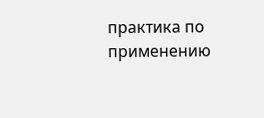практика по применению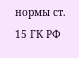нормы ст. 15 ГК РФ